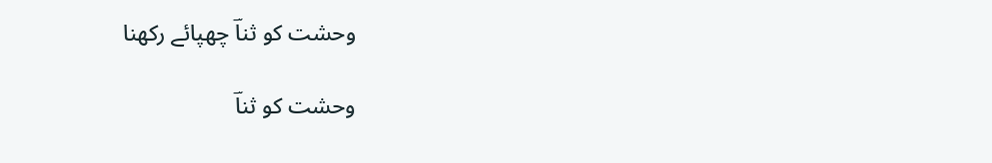وحشت کو ثناؔ چھپائے رکھنا

وحشت کو ثناؔ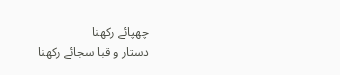چھپائے رکھنا
دستار و قبا سجائے رکھنا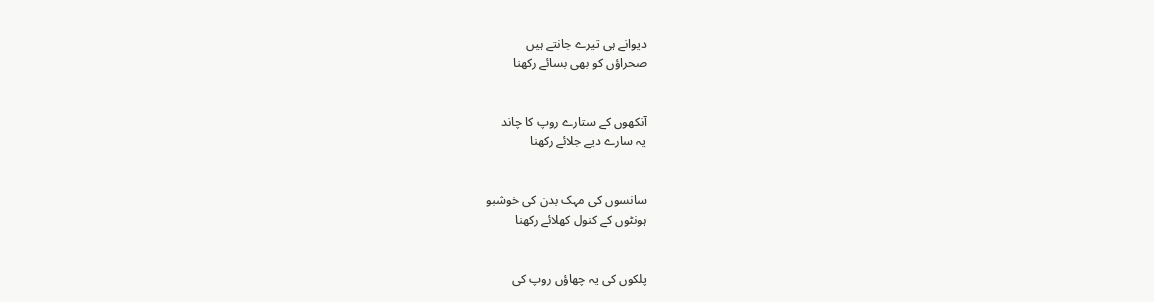دیوانے ہی تیرے جانتے ہیں
صحراؤں کو بھی بسائے رکھنا


آنکھوں کے ستارے روپ کا چاند
یہ سارے دیے جلائے رکھنا


سانسوں کی مہک بدن کی خوشبو
ہونٹوں کے کنول کھلائے رکھنا


پلکوں کی یہ چھاؤں روپ کی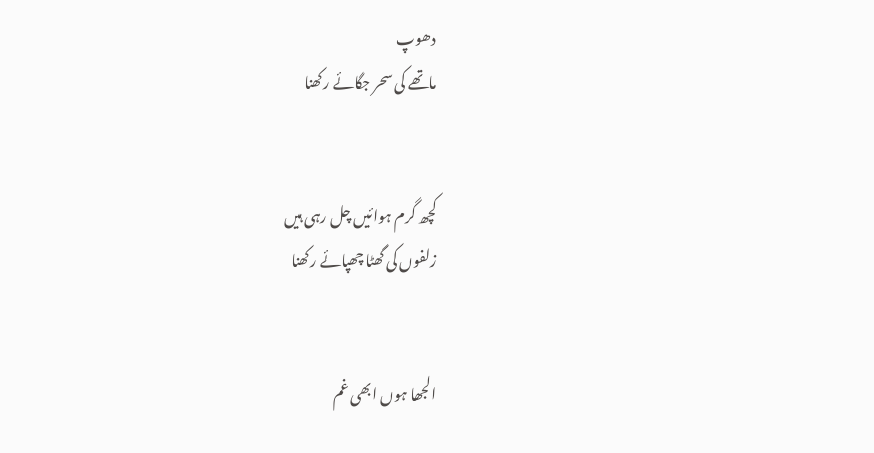دھوپ
ماتھے کی سحر جگائے رکھنا


کچھ گرم ہوائیں چل رہی ہیں
زلفوں کی گھٹا چھپائے رکھنا


الجھا ہوں ابھی غم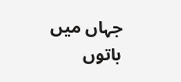جہاں میں
باتوں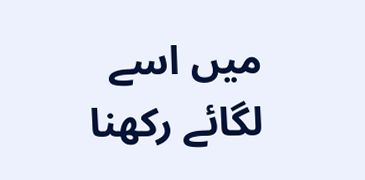میں اسے لگائے رکھنا